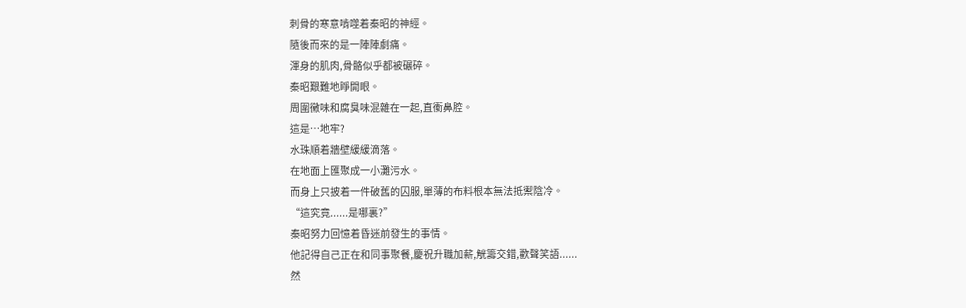刺骨的寒意啃噬着秦昭的神經。
隨後而來的是一陣陣劇痛。
渾身的肌肉,骨骼似乎都被碾碎。
秦昭艱難地睜開眼。
周圍黴味和腐臭味混雜在一起,直衝鼻腔。
這是…地牢?
水珠順着牆壁緩緩滴落。
在地面上匯聚成一小灘污水。
而身上只披着一件破舊的囚服,單薄的布料根本無法抵禦陰冷。
“這究竟......是哪裏?”
秦昭努力回憶着昏迷前發生的事情。
他記得自己正在和同事聚餐,慶祝升職加薪,觥籌交錯,歡聲笑語......
然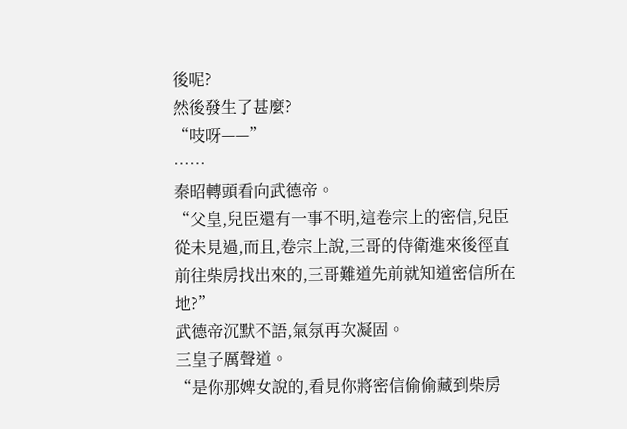後呢?
然後發生了甚麼?
“吱呀——”
……
秦昭轉頭看向武德帝。
“父皇,兒臣還有一事不明,這卷宗上的密信,兒臣從未見過,而且,卷宗上說,三哥的侍衛進來後徑直前往柴房找出來的,三哥難道先前就知道密信所在地?”
武德帝沉默不語,氣氛再次凝固。
三皇子厲聲道。
“是你那婢女說的,看見你將密信偷偷藏到柴房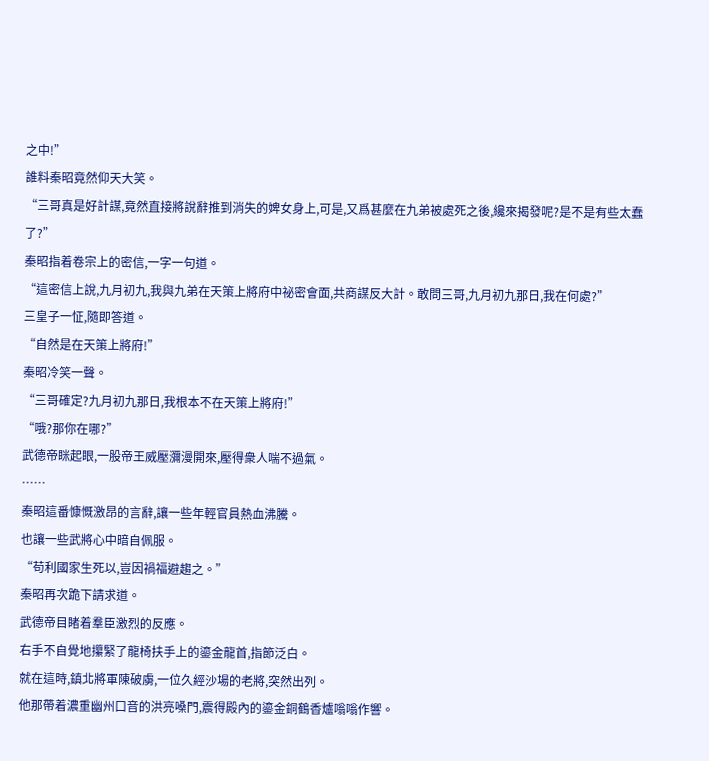之中!”
誰料秦昭竟然仰天大笑。
“三哥真是好計謀,竟然直接將說辭推到消失的婢女身上,可是,又爲甚麼在九弟被處死之後,纔來揭發呢?是不是有些太蠢了?”
秦昭指着卷宗上的密信,一字一句道。
“這密信上說,九月初九,我與九弟在天策上將府中祕密會面,共商謀反大計。敢問三哥,九月初九那日,我在何處?”
三皇子一怔,隨即答道。
“自然是在天策上將府!”
秦昭冷笑一聲。
“三哥確定?九月初九那日,我根本不在天策上將府!”
“哦?那你在哪?”
武德帝眯起眼,一股帝王威壓瀰漫開來,壓得衆人喘不過氣。
……
秦昭這番慷慨激昂的言辭,讓一些年輕官員熱血沸騰。
也讓一些武將心中暗自佩服。
“苟利國家生死以,豈因禍福避趨之。”
秦昭再次跪下請求道。
武德帝目睹着羣臣激烈的反應。
右手不自覺地攥緊了龍椅扶手上的鎏金龍首,指節泛白。
就在這時,鎮北將軍陳破虜,一位久經沙場的老將,突然出列。
他那帶着濃重幽州口音的洪亮嗓門,震得殿內的鎏金銅鶴香爐嗡嗡作響。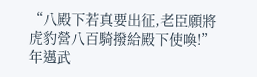“八殿下若真要出征,老臣願將虎豹營八百騎撥給殿下使喚!”
年邁武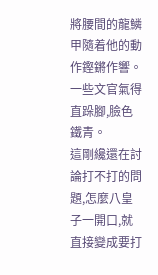將腰間的龍鱗甲隨着他的動作鏗鏘作響。
一些文官氣得直跺腳,臉色鐵青。
這剛纔還在討論打不打的問題,怎麼八皇子一開口,就直接變成要打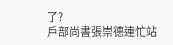了?
戶部尚書張崇德連忙站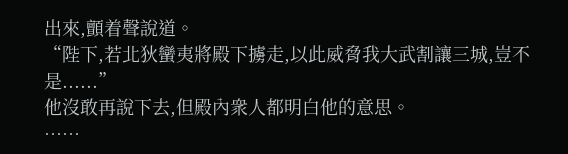出來,顫着聲說道。
“陛下,若北狄蠻夷將殿下擄走,以此威脅我大武割讓三城,豈不是......”
他沒敢再說下去,但殿內衆人都明白他的意思。
……